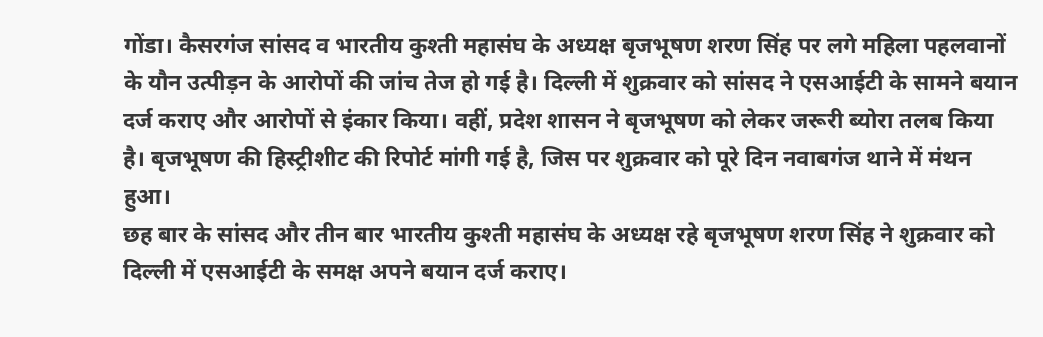गोंडा। कैसरगंज सांसद व भारतीय कुश्ती महासंघ के अध्यक्ष बृजभूषण शरण सिंह पर लगे महिला पहलवानों के यौन उत्पीड़न के आरोपों की जांच तेज हो गई है। दिल्ली में शुक्रवार को सांसद ने एसआईटी के सामने बयान दर्ज कराए और आरोपों से इंकार किया। वहीं, प्रदेश शासन ने बृजभूषण को लेकर जरूरी ब्योरा तलब किया है। बृजभूषण की हिस्ट्रीशीट की रिपोर्ट मांगी गई है, जिस पर शुक्रवार को पूरे दिन नवाबगंज थाने में मंथन हुआ।
छह बार के सांसद और तीन बार भारतीय कुश्ती महासंघ के अध्यक्ष रहे बृजभूषण शरण सिंह ने शुक्रवार को दिल्ली में एसआईटी के समक्ष अपने बयान दर्ज कराए।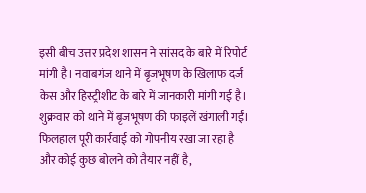इसी बीच उत्तर प्रदेश शासन ने सांसद के बारे में रिपोर्ट मांगी है। नवाबगंज थाने में बृजभूषण के खिलाफ दर्ज केस और हिस्ट्रीशीट के बारे में जानकारी मांगी गई है। शुक्रवार को थाने में बृजभूषण की फाइलें खंगाली गईं। फिलहाल पूरी कार्रवाई को गोपनीय रखा जा रहा है और कोई कुछ बोलने को तैयार नहीं है,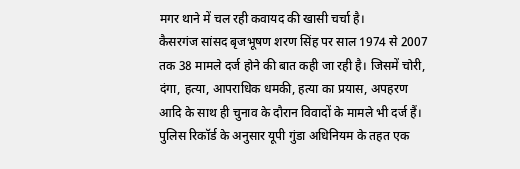मगर थाने में चल रही कवायद की खासी चर्चा है।
कैसरगंज सांसद बृजभूषण शरण सिंह पर साल 1974 से 2007 तक 38 मामले दर्ज होने की बात कही जा रही है। जिसमें चोरी, दंगा, हत्या, आपराधिक धमकी, हत्या का प्रयास, अपहरण आदि के साथ ही चुनाव के दौरान विवादों के मामले भी दर्ज हैं। पुलिस रिकॉर्ड के अनुसार यूपी गुंडा अधिनियम के तहत एक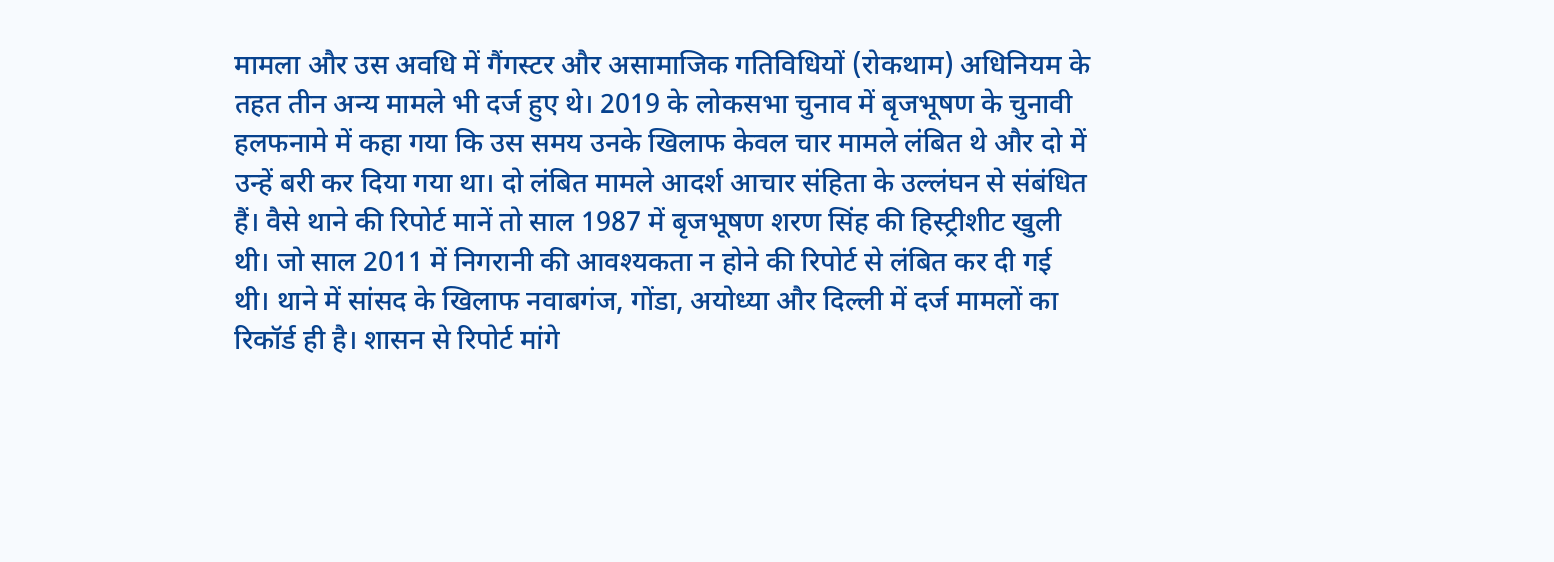मामला और उस अवधि में गैंगस्टर और असामाजिक गतिविधियों (रोकथाम) अधिनियम के तहत तीन अन्य मामले भी दर्ज हुए थे। 2019 के लोकसभा चुनाव में बृजभूषण के चुनावी हलफनामे में कहा गया कि उस समय उनके खिलाफ केवल चार मामले लंबित थे और दो में उन्हें बरी कर दिया गया था। दो लंबित मामले आदर्श आचार संहिता के उल्लंघन से संबंधित हैं। वैसे थाने की रिपोर्ट मानें तो साल 1987 में बृजभूषण शरण सिंह की हिस्ट्रीशीट खुली थी। जो साल 2011 में निगरानी की आवश्यकता न होने की रिपोर्ट से लंबित कर दी गई थी। थाने में सांसद के खिलाफ नवाबगंज, गोंडा, अयोध्या और दिल्ली में दर्ज मामलों का रिकॉर्ड ही है। शासन से रिपोर्ट मांगे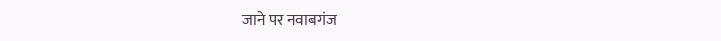जाने पर नवाबगंज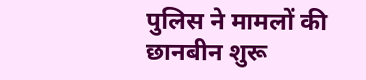पुलिस ने मामलों की छानबीन शुरू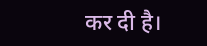कर दी है।